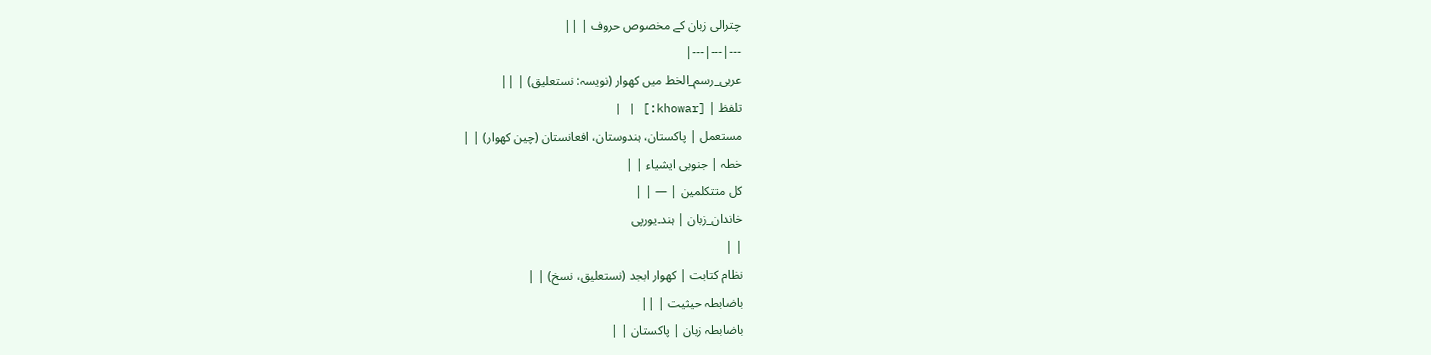چترالی زبان کے مخصوص حروف | ||
---|---|---|
عربی_رسم_الخط میں کھوار (نویسہ: نستعلیق) | ||
تلفظ | [khowar:] | |
مستعمل | پاکستان، ہندوستان، افعانستان (چین کھوار) | |
خطہ | جنوبی ایشیاء | |
کل متتکلمین | — | |
خاندان_زبان | ہند۔یورپی
| |
نظام کتابت | کھوار ابجد (نستعلیق، نسخ) | |
باضابطہ حیثیت | ||
باضابطہ زبان | پاکستان | |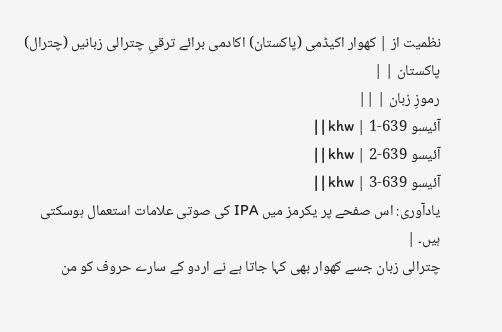نظمیت از | کھوار اکیڈمی (پاکستان) اکادمی برائے ترقیِ چترالی زبانیں (چترال) پاکستان | |
رموزِ زبان | ||
آئیسو 639-1 | khw | |
آئیسو 639-2 | khw | |
آئیسو 639-3 | khw | |
یادآوری: اس صفحے پر یکرمز میں IPA کی صوتی علامات استعمال ہوسکتی ہیں۔ |
چترالی زبان جسے کھوار بھی کہا جاتا ہے نے اردو کے سارے حروف کو من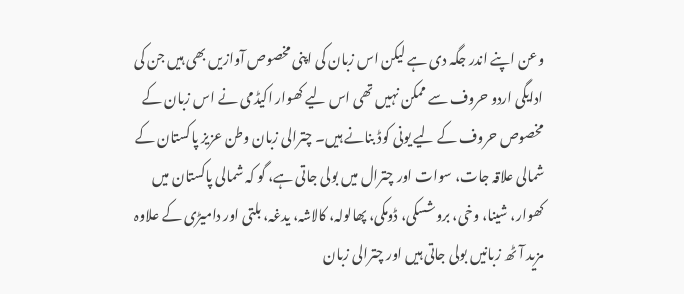وعن اپنے اندر جگہ دی ہے لیکن اس زبان کی اپنی مخصوص آوازیں بھی ہیں جن کی ادایگی اردو حروف سے ممکن نہیں تھی اس لیے کھوار اکیڈمی نے اس زبان کے مخصوص حروف کے لیے یونی کوڈ بنانے ہیں۔ چترالی زبان وطن عزیز پاکستان کے شمالی علاقہ جات، سوات اور چترال میں بولی جاتی ہے، گو کہ شمالی پاکستان میں کھوار، شینا، وخی، بروشسکی، ڈومکی، پھالولہ، کالاشہ، یدغہ، بلتی اور دامیڑی کے علاوہ مزید آٹھ زبانیں بولی جاتی ہیں اور چترالی زبان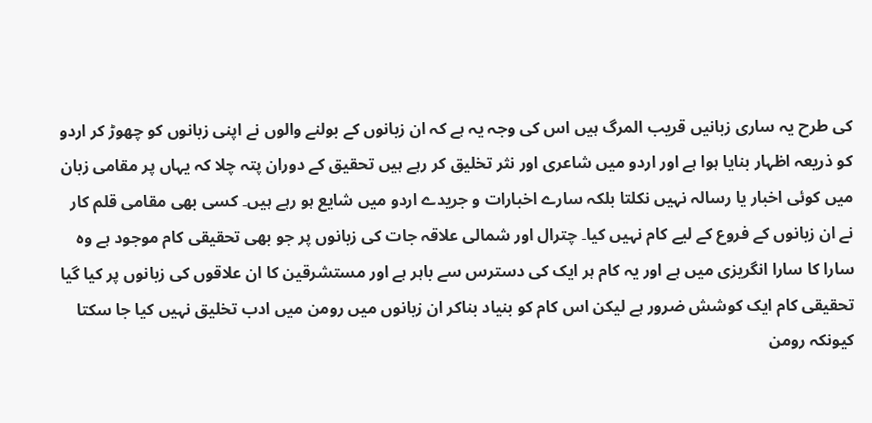کی طرح یہ ساری زبانیں قریب المرگ ہیں اس کی وجہ یہ ہے کہ ان زبانوں کے بولنے والوں نے اپنی زبانوں کو چھوڑ کر اردو کو ذریعہ اظہار بنایا ہوا ہے اور اردو میں شاعری اور نثر تخلیق کر رہے ہیں تحقیق کے دوران پتہ چلا کہ یہاں پر مقامی زبان میں کوئی اخبار یا رسالہ نہیں نکلتا بلکہ سارے اخبارات و جریدے اردو میں شایع ہو رہے ہیں۔ کسی بھی مقامی قلم کار نے ان زبانوں کے فروع کے لیے کام نہیں کیا۔ چترال اور شمالی علاقہ جات کی زبانوں پر جو بھی تحقیقی کام موجود ہے وہ سارا کا سارا انگریزی میں ہے اور یہ کام ہر ایک کی دسترس سے باہر ہے اور مستشرقین کا ان علاقوں کی زبانوں پر کیا گیا تحقیقی کام ایک کوشش ضرور ہے لیکن اس کام کو بنیاد بناکر ان زبانوں میں رومن میں ادب تخلیق نہیں کیا جا سکتا کیونکہ رومن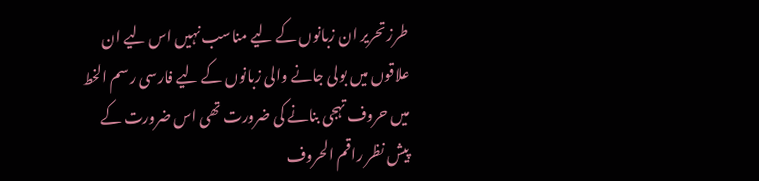طرز تحریر ان زبانوں کے لیے مناسب نہیں اس لیے ان علاقوں میں بولی جانے والی زبانوں کے لیے فارسی رسم الخط میں حروف تہجی بنانے کی ضرورت تھی اس ضرورت کے پیش نظر راقم الحروف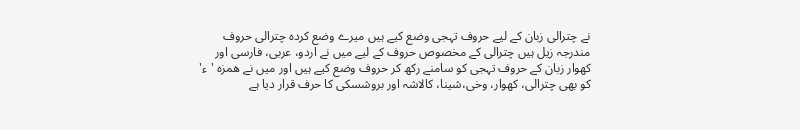نے چترالی زبان کے لیے حروف تہجی وضع کیے ہیں میرے وضع کردہ چترالی حروف مندرجہ زیل ہیں چترالی کے مخصوص حروف کے لیے میں نے اردو، عربی، فارسی اور کھوار زبان کے حروف تہجی کو سامنے رکھ کر حروف وضع کیے ہیں اور میں نے ھمزہ 'ء' کو بھی چترالی، کھوار، وخی،شینا، کالاشہ اور بروشسکی کا حرف قرار دیا ہے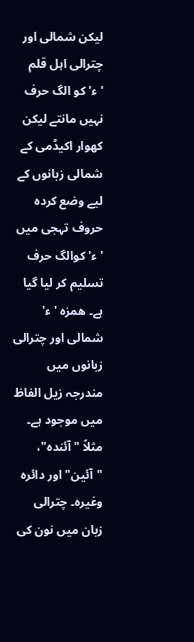لیکن شمالی اور چترالی اہل قلم 'ء' کو الگ حرف نہیں مانتے لیکن کھوار اکیڈمی کے شمالی زبانوں کے لیے وضع کردہ حروف تہجی میں 'ء' کوالگ حرف تسلیم کر لیا گیا ہے۔ ھمزہ 'ء' شمالی اور چترالی زبانوں میں مندرجہ زیل الفاظ میں موجود ہے۔ مثلاً "آئندہ"، "آئین" اور دائرہ وغیرہ۔ چترالی زبان میں نون کی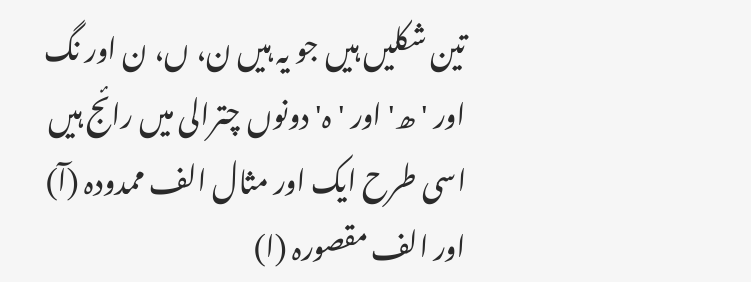تین شکلیں ہیں جو یہ ہیں ن، ں، ن اور نگ اور 'ھ' اور 'ہ' دونوں چترالی میں رائج ہیں اسی طرح ایک اور مثال الف ممدودہ (آ) اور الف مقصورہ (ا)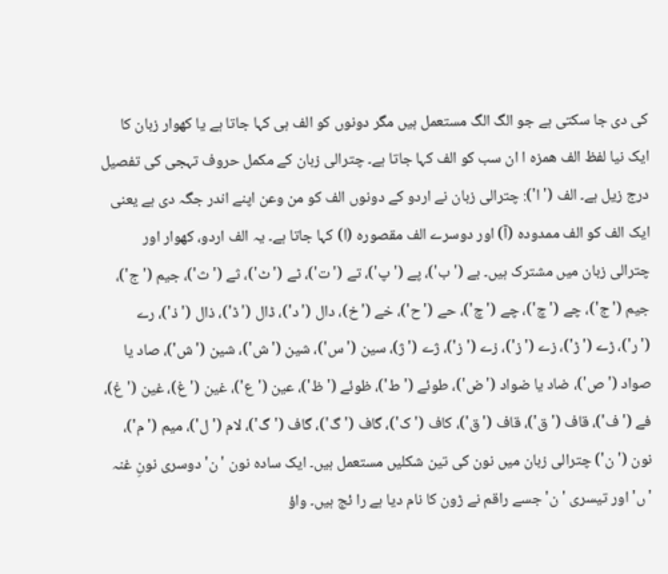کی دی جا سکتی ہے جو الگ الگ مستعمل ہیں مگر دونوں کو الف ہی کہا جاتا ہے یا کھوار زبان کا ایک نیا لفظ الف ھمزہ ا ان سب کو الف کہا جاتا ہے۔ چترالی زبان کے مکمل حروف تہجی کی تفصیل درج زیل ہے۔ الف ('ا'): چترالی زبان نے اردو کے دونوں الف کو من وعن اپنے اندر جگہ دی ہے یعنی ایک الف کو الف ممدودہ (آ) اور دوسرے الف مقصورہ (ا) کہا جاتا ہے۔ یہ الف اردو، کھوار اور چترالی زبان میں مشترک ہیں۔ بے ('ب')، پے ('پ')، تے ('ت')، ٹے ('ٹ')، ثے ('ث')، جیم ('ج')، جیم ('ج')، چے ('چ')، چے ('چ')، حے ('ح')، خے ('خ)، دال ('د')، ڈال ('ڈ')، ذال ('ذ')، رے ('ر')، ڑے ('ڑ')، زے ('ز')، زے ('ز')، ژے ('ژ)، سین ('س')، شین ('ش')، شین ('ش')، صاد یا صواد ('ص')، ضاد یا ضواد ('ض')، طوئے ('ط')، ظوئے ('ظ')، عین ('ع')، غین ('غ)، غین ('غ)، فے ('ف')، قاف ('ق')، قاف ('ق')، کاف ('ک')، گاف ('گ')، گاف ('گ')، لام ('ل')، میم ('م')، نون ('ن') چترالی زبان میں نون کی تین شکلیں مستعمل ہیں۔ ایک سادہ نون 'ن' دوسری نونِ غنہ 'ں' اور تیسری 'ن' جسے راقم نے ڑون کا نام دیا ہے را ئج ہیں۔ واؤ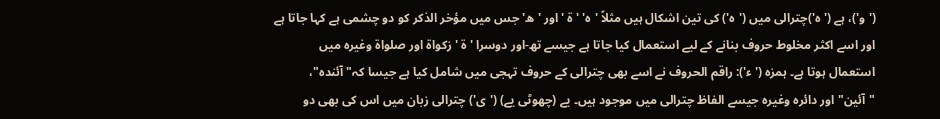('و')، ہے ('ہ')چترالی میں ('ہ') کی تین اشکال ہیں مثلاً 'ہ' ' ة ' اور 'ھ' جس میں مؤخر الذکر کو دو چشمی ہے کہا جاتا ہے اور اسے اکثر مخلوط حروف بنانے کے لیے استعمال کیا جاتا ہے جیسے تھ-اور دوسرا ' ة ' زکواة اور صلواة وغیرہ میں استعمال ہوتا ہے۔ ہمزہ ('ء'): راقم الحروف نے اسے بھی چترالی کے حروف تہجی میں شامل کیا ہے جیسا کہ"آئندہ"، "آئین" اور دائرہ وغیرہ جیسے الفاظ چترالی میں موجود ہیں۔ یے (چھوٹی یے) ('ی') چترالی زبان میں اس کی بھی دو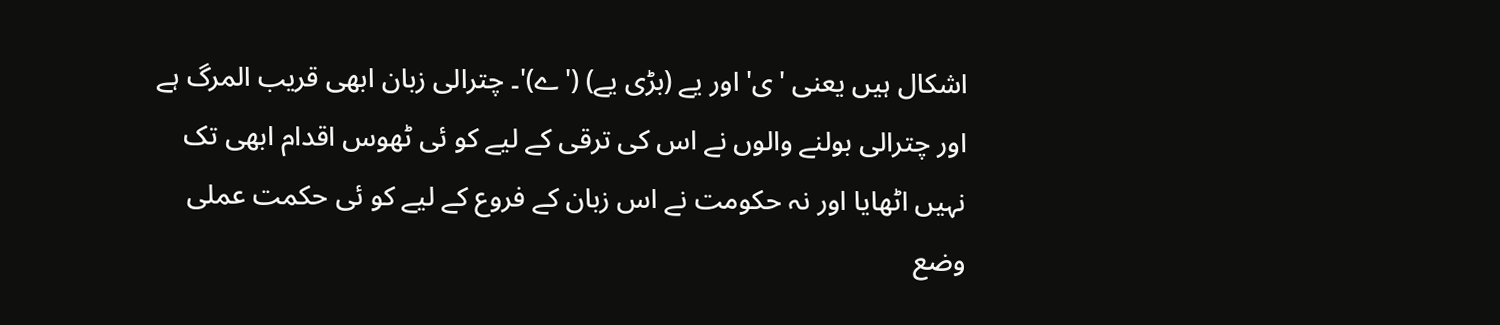اشکال ہیں یعنی 'ی' اور یے (بڑی یے) ('ے)'۔ چترالی زبان ابھی قریب المرگ ہے اور چترالی بولنے والوں نے اس کی ترقی کے لیے کو ئی ٹھوس اقدام ابھی تک نہیں اٹھایا اور نہ حکومت نے اس زبان کے فروع کے لیے کو ئی حکمت عملی وضع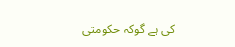کی ہے گوکہ حکومتی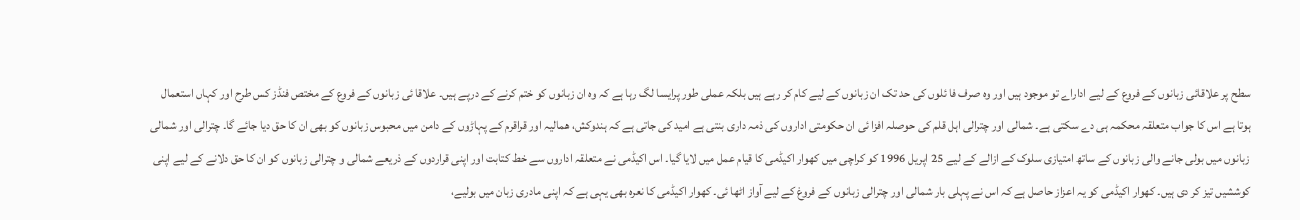سطح پر علاقائی زبانوں کے فروع کے لیے اداراے تو موجود ہیں اور وہ صرف فا ئلوں کی حد تک ان زبانوں کے لیے کام کر رہے ہیں بلکہ عملی طور پرایسا لگ رہا ہے کہ وہ ان زبانوں کو ختم کرنے کے درپے ہیں۔ علاقا ئی زبانوں کے فروع کے مختص فنڈز کس طرح اور کہاں استعمال ہوتا ہے اس کا جواب متعلقہ محکمہ ہی دے سکتی ہے۔ شمالی اور چترالی اہل قلم کی حوصلہ افزا ئی ان حکومتی اداروں کی ذمہ داری بنتی ہے امید کی جاتی ہے کہ ہندوکش، ھمالیہ اور قراقرم کے پہاڑوں کے دامن میں محبوس زبانوں کو بھی ان کا حق دیا جائے گا۔ چترالی اور شمالی زبانوں میں بولی جانے والی زبانوں کے ساتھ امتیازی سلوک کے ازالے کے لیے 25 اپریل 1996 کو کراچی میں کھوار اکیڈمی کا قیام عمل میں لایا گیا۔ اس اکیڈمی نے متعلقہ اداروں سے خط کتابت اور اپنی قراردوں کے ذریعے شمالی و چترالی زبانوں کو ان کا حق دلانے کے لیے اپنی کوششیں تیز کر دی ہیں۔ کھوار اکیڈمی کو یہ اعزاز حاصل ہے کہ اس نے پہلی بار شمالی اور چترالی زبانوں کے فروغ کے لیے آواز اٹھا ئی۔ کھوار اکیڈمی کا نعرہ بھی یہی ہے کہ اپنی مادری زبان میں بولیے،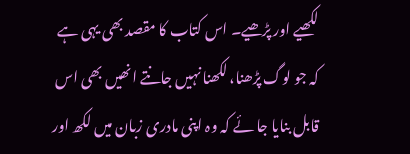لکھیے اور پڑھیے۔ اس کتاب کا مقصد بھی یہی ہے کہ جو لوگ پڑھنا، لکھنا نہیں جانتے انھیں بھی اس قابل بنایا جا ئے کہ وہ اپنی مادری زبان میں لکھ اور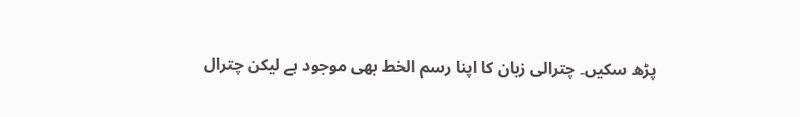پڑھ سکیں۔ چترالی زبان کا اپنا رسم الخط بھی موجود ہے لیکن چترال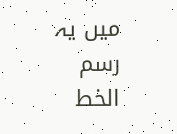میں یہ رسم الخط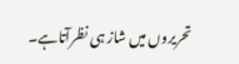تحریروں میں شاز ہی نظرآتاہے۔